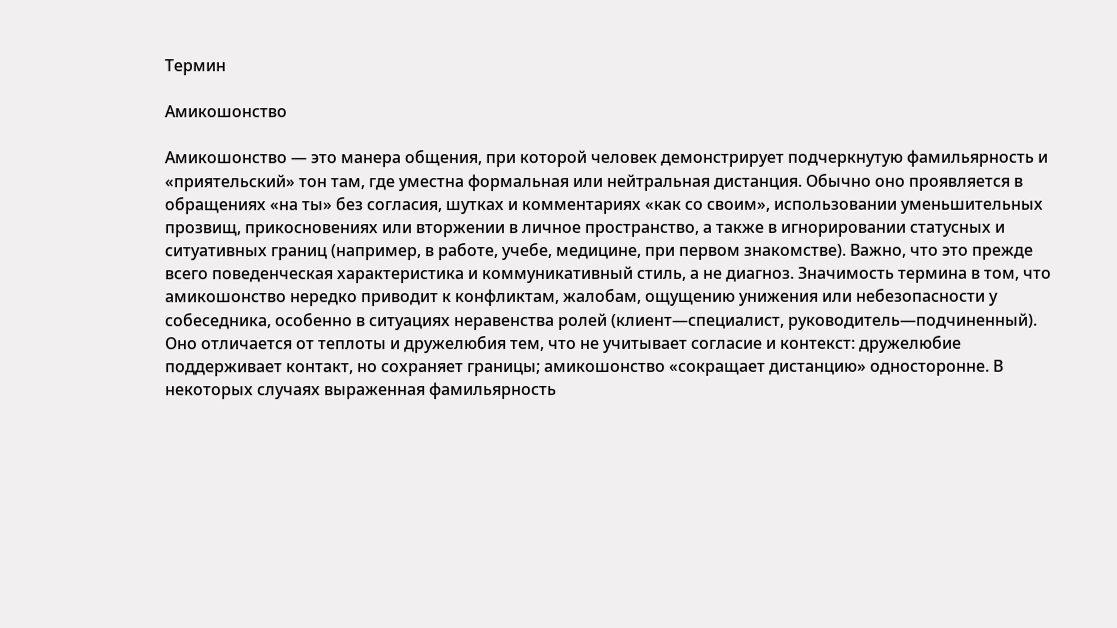Термин

Амикошонство

Амикошонство — это манера общения, при которой человек демонстрирует подчеркнутую фамильярность и «приятельский» тон там, где уместна формальная или нейтральная дистанция. Обычно оно проявляется в обращениях «на ты» без согласия, шутках и комментариях «как со своим», использовании уменьшительных прозвищ, прикосновениях или вторжении в личное пространство, а также в игнорировании статусных и ситуативных границ (например, в работе, учебе, медицине, при первом знакомстве). Важно, что это прежде всего поведенческая характеристика и коммуникативный стиль, а не диагноз. Значимость термина в том, что амикошонство нередко приводит к конфликтам, жалобам, ощущению унижения или небезопасности у собеседника, особенно в ситуациях неравенства ролей (клиент—специалист, руководитель—подчиненный). Оно отличается от теплоты и дружелюбия тем, что не учитывает согласие и контекст: дружелюбие поддерживает контакт, но сохраняет границы; амикошонство «сокращает дистанцию» односторонне. В некоторых случаях выраженная фамильярность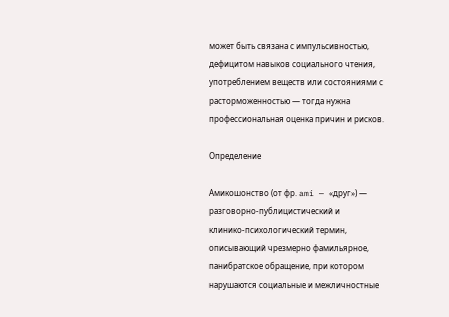может быть связана с импульсивностью, дефицитом навыков социального чтения, употреблением веществ или состояниями с расторможенностью — тогда нужна профессиональная оценка причин и рисков.

Определение

Амикошонство (от фр. ami — «друг») — разговорно‑публицистический и клинико‑психологический термин, описывающий чрезмерно фамильярное, панибратское обращение, при котором нарушаются социальные и межличностные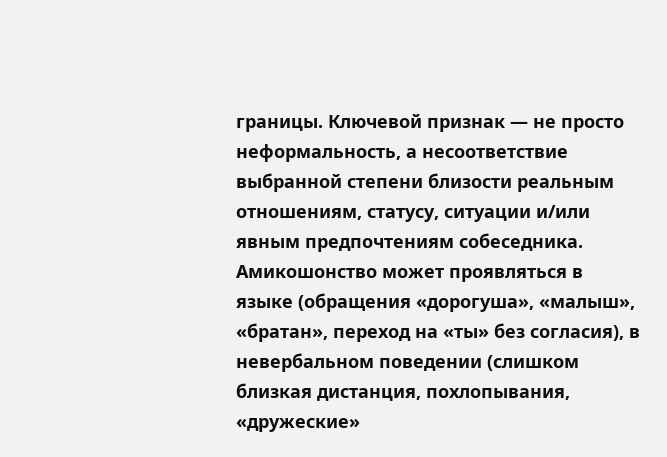границы. Ключевой признак — не просто неформальность, а несоответствие выбранной степени близости реальным отношениям, статусу, ситуации и/или явным предпочтениям собеседника. Амикошонство может проявляться в языке (обращения «дорогуша», «малыш», «братан», переход на «ты» без согласия), в невербальном поведении (слишком близкая дистанция, похлопывания, «дружеские»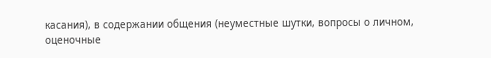касания), в содержании общения (неуместные шутки, вопросы о личном, оценочные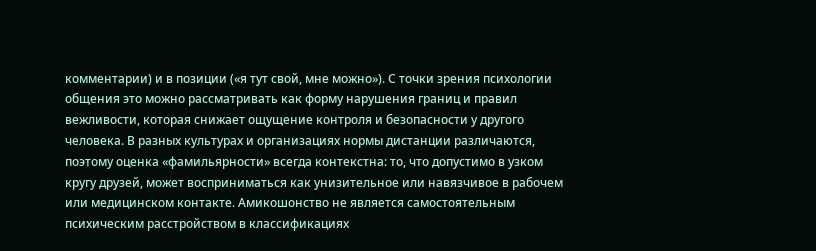комментарии) и в позиции («я тут свой, мне можно»). С точки зрения психологии общения это можно рассматривать как форму нарушения границ и правил вежливости, которая снижает ощущение контроля и безопасности у другого человека. В разных культурах и организациях нормы дистанции различаются, поэтому оценка «фамильярности» всегда контекстна: то, что допустимо в узком кругу друзей, может восприниматься как унизительное или навязчивое в рабочем или медицинском контакте. Амикошонство не является самостоятельным психическим расстройством в классификациях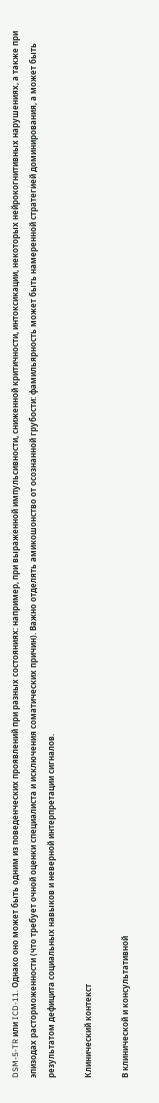DSM-5-TR или ICD-11. Однако оно может быть одним из поведенческих проявлений при разных состояниях: например, при выраженной импульсивности, сниженной критичности, интоксикации, некоторых нейрокогнитивных нарушениях, а также при эпизодах расторможенности (что требует очной оценки специалиста и исключения соматических причин). Важно отделять амикошонство от осознанной грубости: фамильярность может быть намеренной стратегией доминирования, а может быть результатом дефицита социальных навыков и неверной интерпретации сигналов.

Клинический контекст

В клинической и консультативной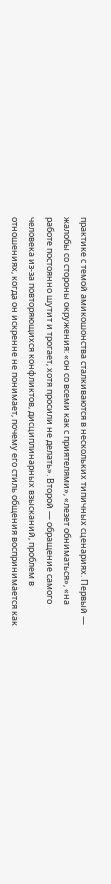практике с темой амикошонства сталкиваются в нескольких типичных сценариях. Первый — жалобы со стороны окружения: «он со всеми как с приятелями», «лезет обниматься», «на работе постоянно шутит и трогает, хотя просили не делать». Второй — обращение самого человека из-за повторяющихся конфликтов, дисциплинарных взысканий, проблем в отношениях, когда он искренне не понимает, почему его стиль общения воспринимается как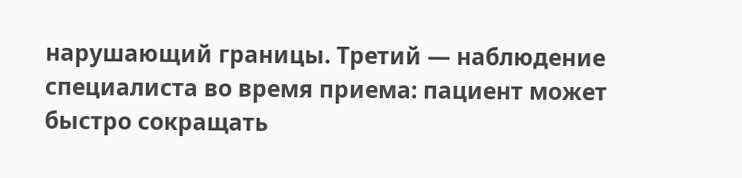нарушающий границы. Третий — наблюдение специалиста во время приема: пациент может быстро сокращать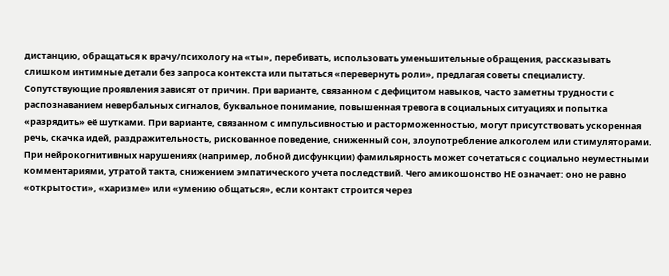дистанцию, обращаться к врачу/психологу на «ты», перебивать, использовать уменьшительные обращения, рассказывать слишком интимные детали без запроса контекста или пытаться «перевернуть роли», предлагая советы специалисту. Сопутствующие проявления зависят от причин. При варианте, связанном с дефицитом навыков, часто заметны трудности с распознаванием невербальных сигналов, буквальное понимание, повышенная тревога в социальных ситуациях и попытка «разрядить» её шутками. При варианте, связанном с импульсивностью и расторможенностью, могут присутствовать ускоренная речь, скачка идей, раздражительность, рискованное поведение, сниженный сон, злоупотребление алкоголем или стимуляторами. При нейрокогнитивных нарушениях (например, лобной дисфункции) фамильярность может сочетаться с социально неуместными комментариями, утратой такта, снижением эмпатического учета последствий. Чего амикошонство НЕ означает: оно не равно «открытости», «харизме» или «умению общаться», если контакт строится через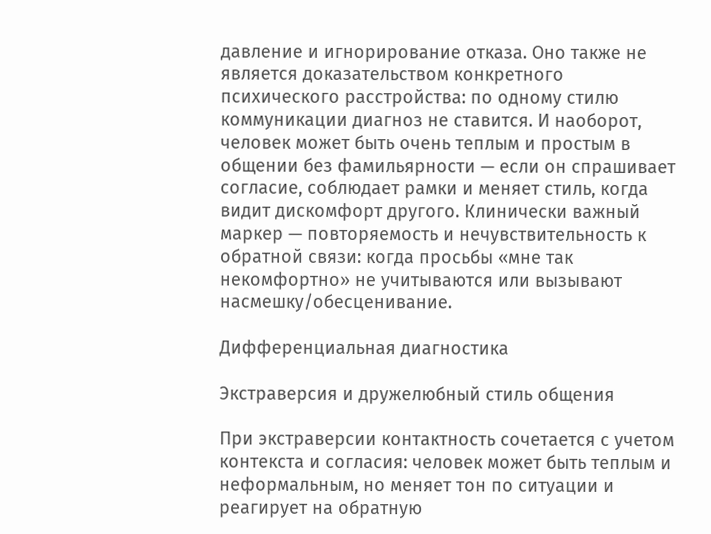давление и игнорирование отказа. Оно также не является доказательством конкретного психического расстройства: по одному стилю коммуникации диагноз не ставится. И наоборот, человек может быть очень теплым и простым в общении без фамильярности — если он спрашивает согласие, соблюдает рамки и меняет стиль, когда видит дискомфорт другого. Клинически важный маркер — повторяемость и нечувствительность к обратной связи: когда просьбы «мне так некомфортно» не учитываются или вызывают насмешку/обесценивание.

Дифференциальная диагностика

Экстраверсия и дружелюбный стиль общения

При экстраверсии контактность сочетается с учетом контекста и согласия: человек может быть теплым и неформальным, но меняет тон по ситуации и реагирует на обратную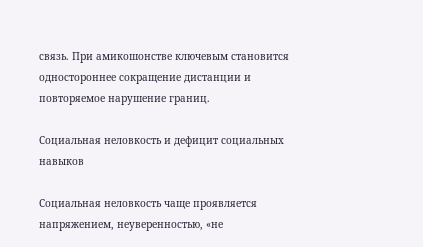связь. При амикошонстве ключевым становится одностороннее сокращение дистанции и повторяемое нарушение границ.

Социальная неловкость и дефицит социальных навыков

Социальная неловкость чаще проявляется напряжением, неуверенностью, «не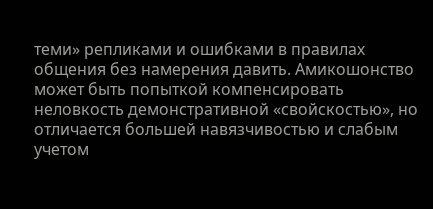теми» репликами и ошибками в правилах общения без намерения давить. Амикошонство может быть попыткой компенсировать неловкость демонстративной «свойскостью», но отличается большей навязчивостью и слабым учетом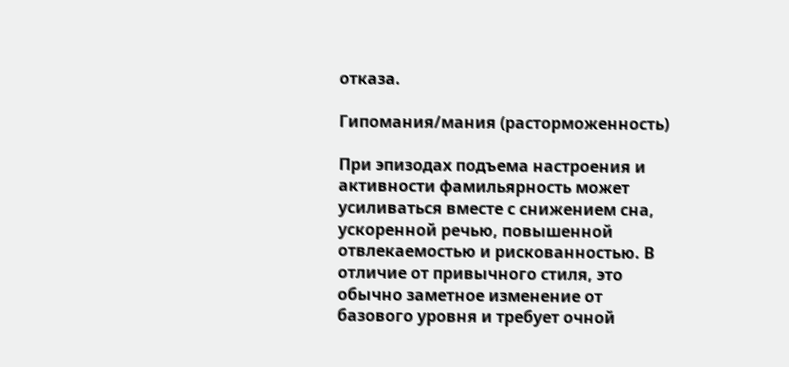отказа.

Гипомания/мания (расторможенность)

При эпизодах подъема настроения и активности фамильярность может усиливаться вместе с снижением сна, ускоренной речью, повышенной отвлекаемостью и рискованностью. В отличие от привычного стиля, это обычно заметное изменение от базового уровня и требует очной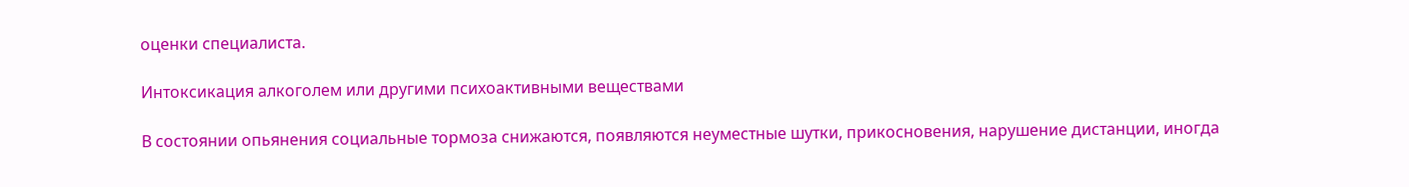оценки специалиста.

Интоксикация алкоголем или другими психоактивными веществами

В состоянии опьянения социальные тормоза снижаются, появляются неуместные шутки, прикосновения, нарушение дистанции, иногда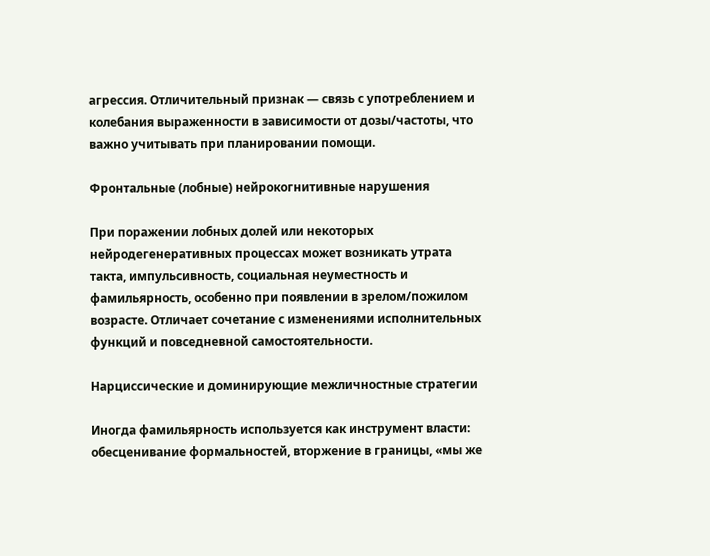агрессия. Отличительный признак — связь с употреблением и колебания выраженности в зависимости от дозы/частоты, что важно учитывать при планировании помощи.

Фронтальные (лобные) нейрокогнитивные нарушения

При поражении лобных долей или некоторых нейродегенеративных процессах может возникать утрата такта, импульсивность, социальная неуместность и фамильярность, особенно при появлении в зрелом/пожилом возрасте. Отличает сочетание с изменениями исполнительных функций и повседневной самостоятельности.

Нарциссические и доминирующие межличностные стратегии

Иногда фамильярность используется как инструмент власти: обесценивание формальностей, вторжение в границы, «мы же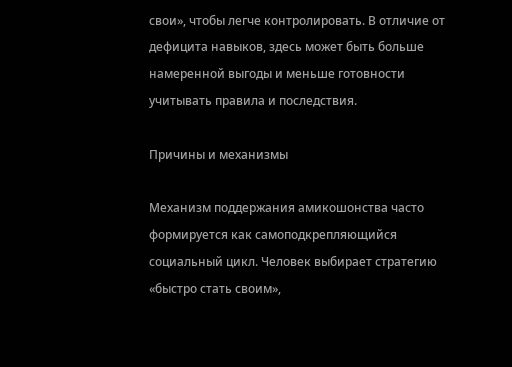свои», чтобы легче контролировать. В отличие от дефицита навыков, здесь может быть больше намеренной выгоды и меньше готовности учитывать правила и последствия.

Причины и механизмы

Механизм поддержания амикошонства часто формируется как самоподкрепляющийся социальный цикл. Человек выбирает стратегию «быстро стать своим»,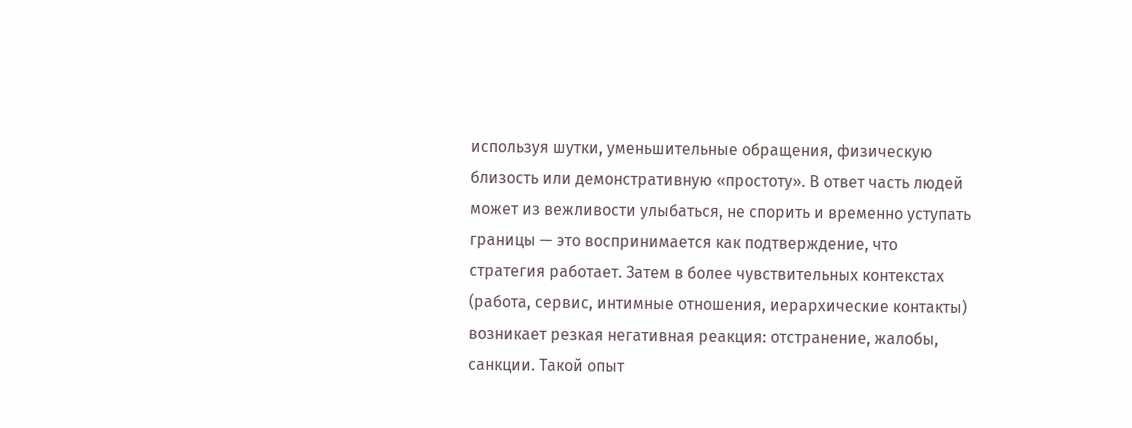используя шутки, уменьшительные обращения, физическую близость или демонстративную «простоту». В ответ часть людей может из вежливости улыбаться, не спорить и временно уступать границы — это воспринимается как подтверждение, что стратегия работает. Затем в более чувствительных контекстах (работа, сервис, интимные отношения, иерархические контакты) возникает резкая негативная реакция: отстранение, жалобы, санкции. Такой опыт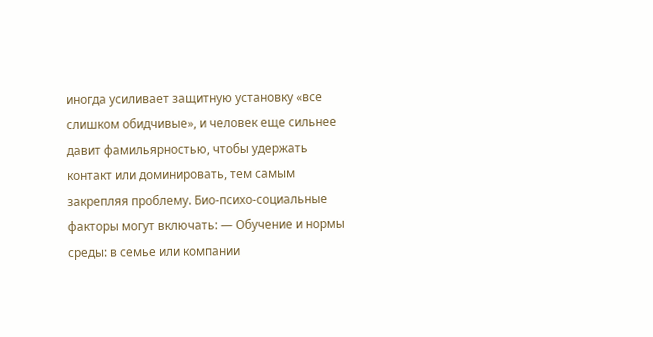иногда усиливает защитную установку «все слишком обидчивые», и человек еще сильнее давит фамильярностью, чтобы удержать контакт или доминировать, тем самым закрепляя проблему. Био‑психо‑социальные факторы могут включать: — Обучение и нормы среды: в семье или компании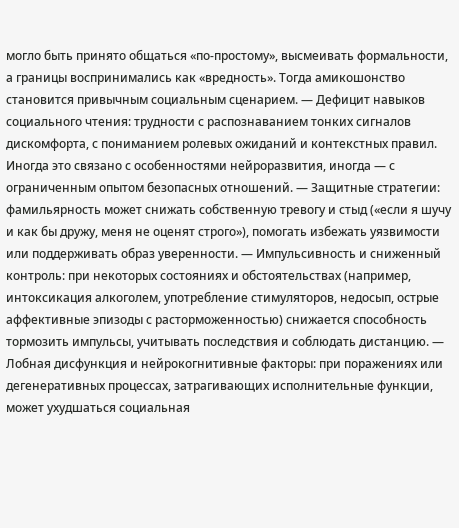могло быть принято общаться «по‑простому», высмеивать формальности, а границы воспринимались как «вредность». Тогда амикошонство становится привычным социальным сценарием. — Дефицит навыков социального чтения: трудности с распознаванием тонких сигналов дискомфорта, с пониманием ролевых ожиданий и контекстных правил. Иногда это связано с особенностями нейроразвития, иногда — с ограниченным опытом безопасных отношений. — Защитные стратегии: фамильярность может снижать собственную тревогу и стыд («если я шучу и как бы дружу, меня не оценят строго»), помогать избежать уязвимости или поддерживать образ уверенности. — Импульсивность и сниженный контроль: при некоторых состояниях и обстоятельствах (например, интоксикация алкоголем, употребление стимуляторов, недосып, острые аффективные эпизоды с расторможенностью) снижается способность тормозить импульсы, учитывать последствия и соблюдать дистанцию. — Лобная дисфункция и нейрокогнитивные факторы: при поражениях или дегенеративных процессах, затрагивающих исполнительные функции, может ухудшаться социальная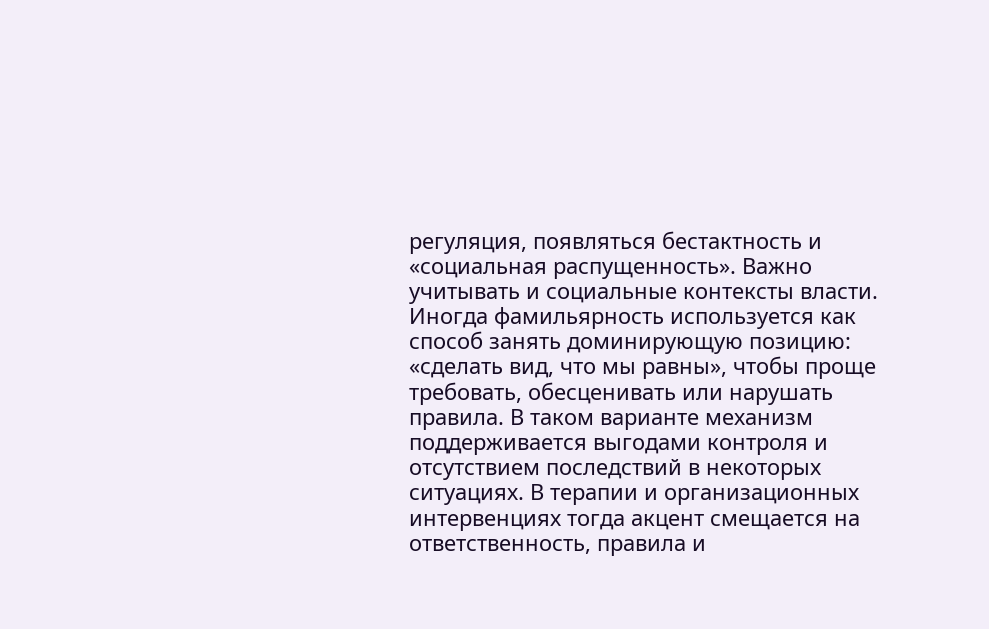регуляция, появляться бестактность и «социальная распущенность». Важно учитывать и социальные контексты власти. Иногда фамильярность используется как способ занять доминирующую позицию: «сделать вид, что мы равны», чтобы проще требовать, обесценивать или нарушать правила. В таком варианте механизм поддерживается выгодами контроля и отсутствием последствий в некоторых ситуациях. В терапии и организационных интервенциях тогда акцент смещается на ответственность, правила и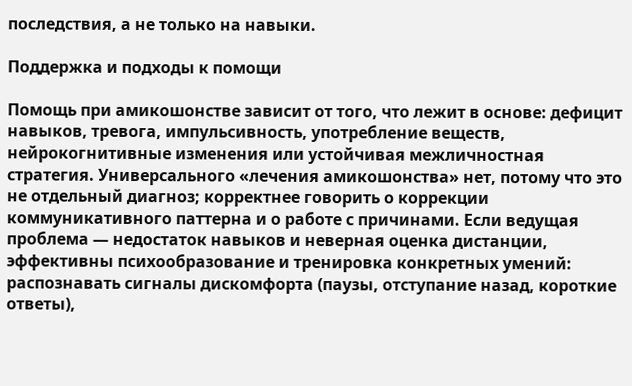последствия, а не только на навыки.

Поддержка и подходы к помощи

Помощь при амикошонстве зависит от того, что лежит в основе: дефицит навыков, тревога, импульсивность, употребление веществ, нейрокогнитивные изменения или устойчивая межличностная стратегия. Универсального «лечения амикошонства» нет, потому что это не отдельный диагноз; корректнее говорить о коррекции коммуникативного паттерна и о работе с причинами. Если ведущая проблема — недостаток навыков и неверная оценка дистанции, эффективны психообразование и тренировка конкретных умений: распознавать сигналы дискомфорта (паузы, отступание назад, короткие ответы),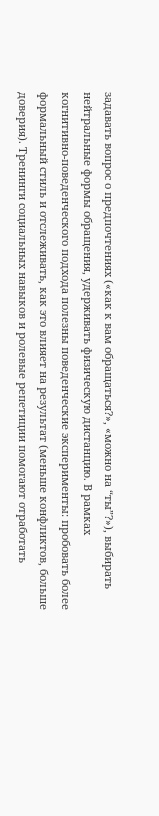задавать вопрос о предпочтениях («как к вам обращаться?», «можно на “ты”?»), выбирать нейтральные формы обращения, удерживать физическую дистанцию. В рамках когнитивно‑поведенческого подхода полезны поведенческие эксперименты: пробовать более формальный стиль и отслеживать, как это влияет на результат (меньше конфликтов, больше доверия). Тренинги социальных навыков и ролевые репетиции помогают отработать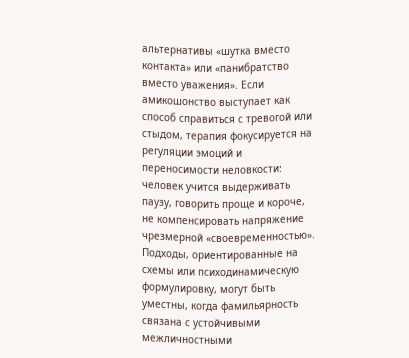альтернативы «шутка вместо контакта» или «панибратство вместо уважения». Если амикошонство выступает как способ справиться с тревогой или стыдом, терапия фокусируется на регуляции эмоций и переносимости неловкости: человек учится выдерживать паузу, говорить проще и короче, не компенсировать напряжение чрезмерной «своевременностью». Подходы, ориентированные на схемы или психодинамическую формулировку, могут быть уместны, когда фамильярность связана с устойчивыми межличностными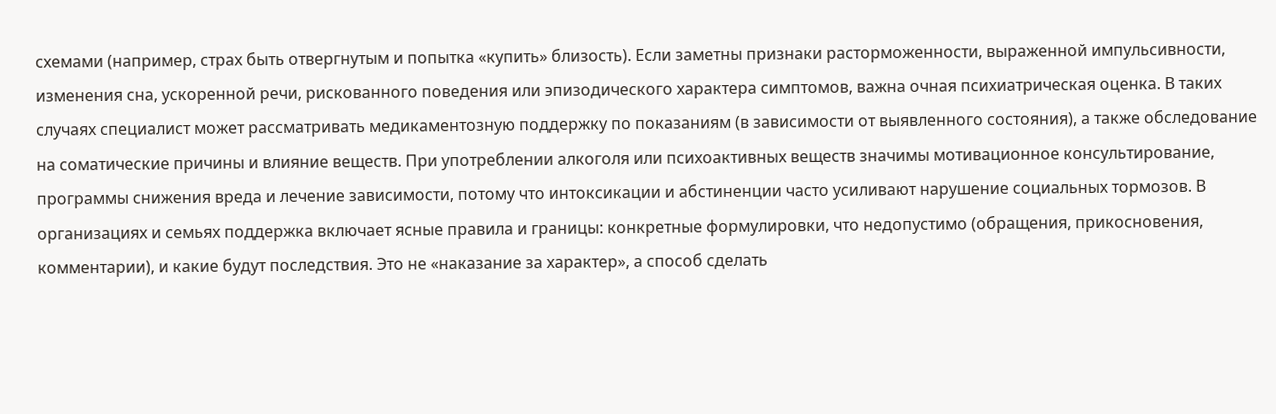схемами (например, страх быть отвергнутым и попытка «купить» близость). Если заметны признаки расторможенности, выраженной импульсивности, изменения сна, ускоренной речи, рискованного поведения или эпизодического характера симптомов, важна очная психиатрическая оценка. В таких случаях специалист может рассматривать медикаментозную поддержку по показаниям (в зависимости от выявленного состояния), а также обследование на соматические причины и влияние веществ. При употреблении алкоголя или психоактивных веществ значимы мотивационное консультирование, программы снижения вреда и лечение зависимости, потому что интоксикации и абстиненции часто усиливают нарушение социальных тормозов. В организациях и семьях поддержка включает ясные правила и границы: конкретные формулировки, что недопустимо (обращения, прикосновения, комментарии), и какие будут последствия. Это не «наказание за характер», а способ сделать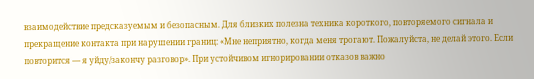взаимодействие предсказуемым и безопасным. Для близких полезна техника короткого, повторяемого сигнала и прекращение контакта при нарушении границ: «Мне неприятно, когда меня трогают. Пожалуйста, не делай этого. Если повторится — я уйду/закончу разговор». При устойчивом игнорировании отказов важно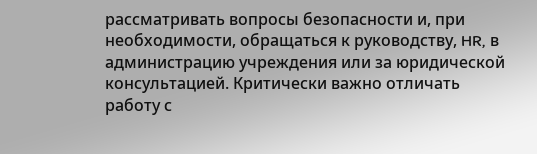рассматривать вопросы безопасности и, при необходимости, обращаться к руководству, HR, в администрацию учреждения или за юридической консультацией. Критически важно отличать работу с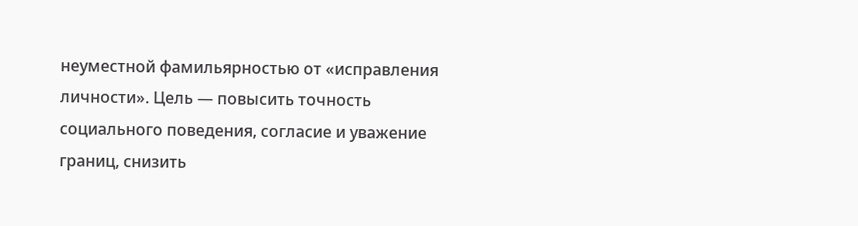неуместной фамильярностью от «исправления личности». Цель — повысить точность социального поведения, согласие и уважение границ, снизить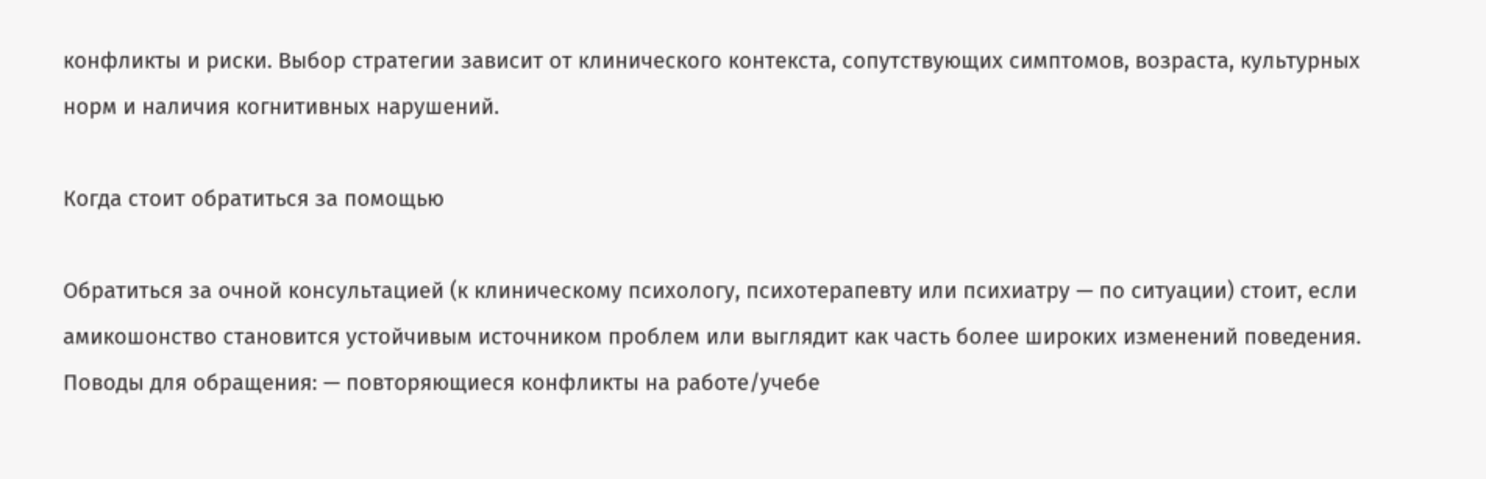конфликты и риски. Выбор стратегии зависит от клинического контекста, сопутствующих симптомов, возраста, культурных норм и наличия когнитивных нарушений.

Когда стоит обратиться за помощью

Обратиться за очной консультацией (к клиническому психологу, психотерапевту или психиатру — по ситуации) стоит, если амикошонство становится устойчивым источником проблем или выглядит как часть более широких изменений поведения. Поводы для обращения: — повторяющиеся конфликты на работе/учебе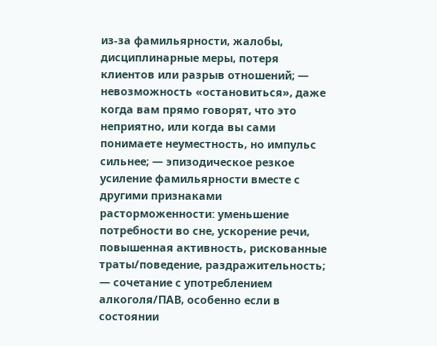из‑за фамильярности, жалобы, дисциплинарные меры, потеря клиентов или разрыв отношений; — невозможность «остановиться», даже когда вам прямо говорят, что это неприятно, или когда вы сами понимаете неуместность, но импульс сильнее; — эпизодическое резкое усиление фамильярности вместе с другими признаками расторможенности: уменьшение потребности во сне, ускорение речи, повышенная активность, рискованные траты/поведение, раздражительность; — сочетание с употреблением алкоголя/ПАВ, особенно если в состоянии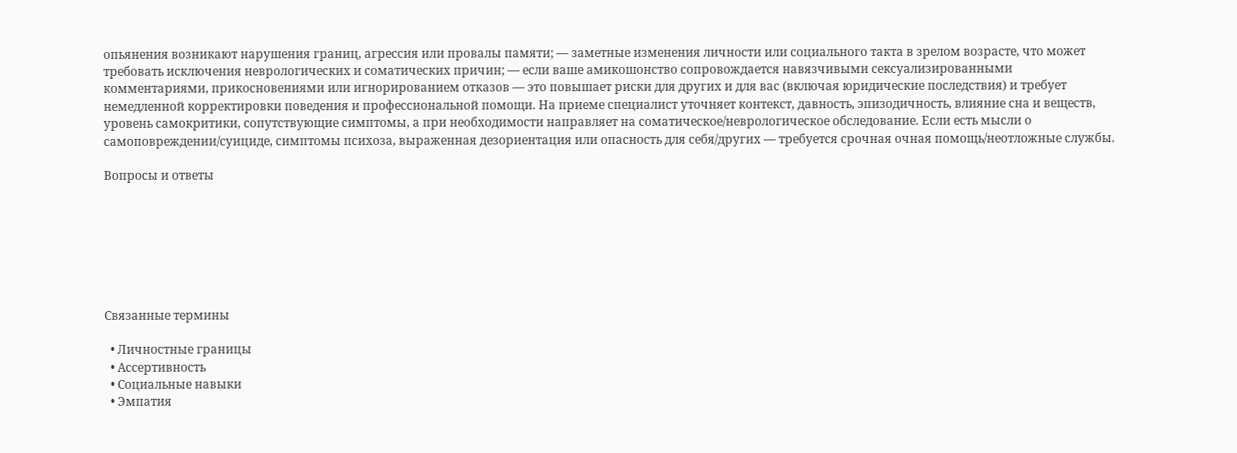опьянения возникают нарушения границ, агрессия или провалы памяти; — заметные изменения личности или социального такта в зрелом возрасте, что может требовать исключения неврологических и соматических причин; — если ваше амикошонство сопровождается навязчивыми сексуализированными комментариями, прикосновениями или игнорированием отказов — это повышает риски для других и для вас (включая юридические последствия) и требует немедленной корректировки поведения и профессиональной помощи. На приеме специалист уточняет контекст, давность, эпизодичность, влияние сна и веществ, уровень самокритики, сопутствующие симптомы, а при необходимости направляет на соматическое/неврологическое обследование. Если есть мысли о самоповреждении/суициде, симптомы психоза, выраженная дезориентация или опасность для себя/других — требуется срочная очная помощь/неотложные службы.

Вопросы и ответы







Связанные термины

  • Личностные границы
  • Ассертивность
  • Социальные навыки
  • Эмпатия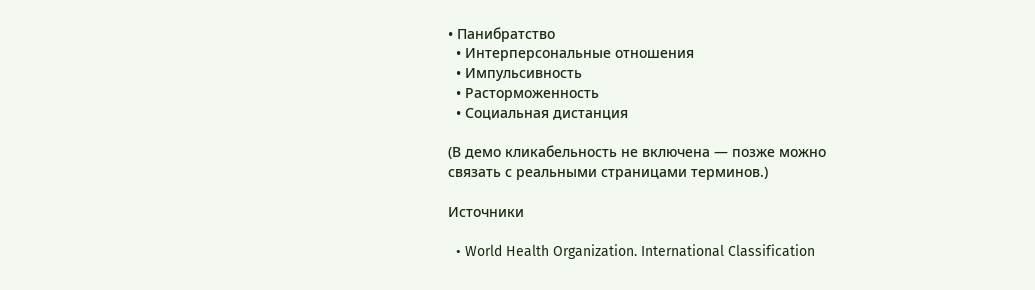• Панибратство
  • Интерперсональные отношения
  • Импульсивность
  • Расторможенность
  • Социальная дистанция

(В демо кликабельность не включена — позже можно связать с реальными страницами терминов.)

Источники

  • World Health Organization. International Classification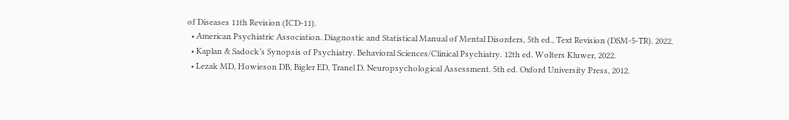of Diseases 11th Revision (ICD-11).
  • American Psychiatric Association. Diagnostic and Statistical Manual of Mental Disorders, 5th ed., Text Revision (DSM-5-TR). 2022.
  • Kaplan & Sadock’s Synopsis of Psychiatry. Behavioral Sciences/Clinical Psychiatry. 12th ed. Wolters Kluwer, 2022.
  • Lezak MD, Howieson DB, Bigler ED, Tranel D. Neuropsychological Assessment. 5th ed. Oxford University Press, 2012.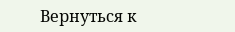Вернуться к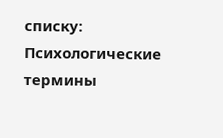списку: Психологические термины